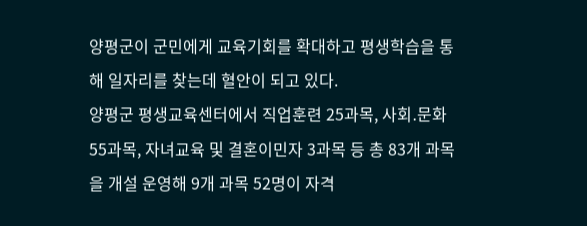양평군이 군민에게 교육기회를 확대하고 평생학습을 통해 일자리를 찾는데 혈안이 되고 있다.
양평군 평생교육센터에서 직업훈련 25과목, 사회․문화 55과목, 자녀교육 및 결혼이민자 3과목 등 총 83개 과목을 개설 운영해 9개 과목 52명이 자격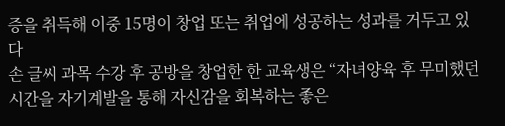증을 취득해 이중 15명이 창업 또는 취업에 성공하는 성과를 거두고 있다
손 글씨 과목 수강 후 공방을 창업한 한 교육생은 “자녀양육 후 무미했던 시간을 자기계발을 통해 자신감을 회복하는 좋은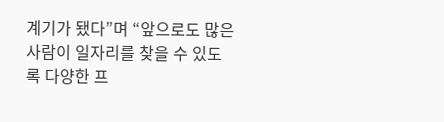계기가 됐다”며 “앞으로도 많은 사람이 일자리를 찾을 수 있도록 다양한 프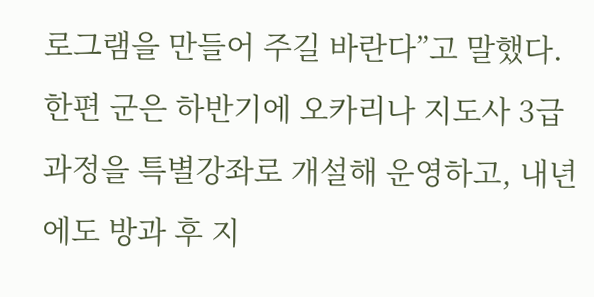로그램을 만들어 주길 바란다”고 말했다.
한편 군은 하반기에 오카리나 지도사 3급 과정을 특별강좌로 개설해 운영하고, 내년에도 방과 후 지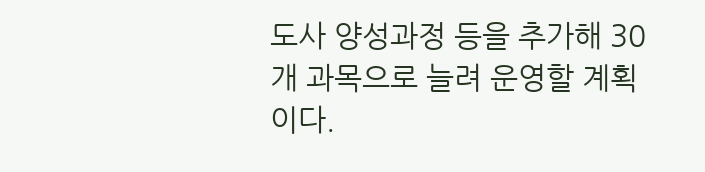도사 양성과정 등을 추가해 30개 과목으로 늘려 운영할 계획이다.